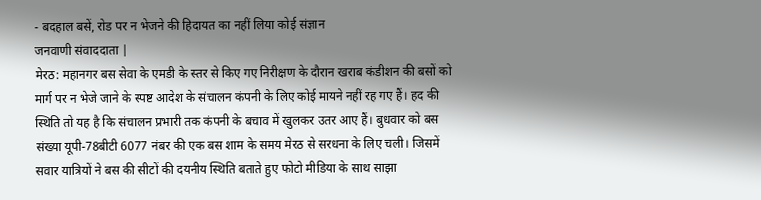- बदहाल बसें, रोड पर न भेजने की हिदायत का नहीं लिया कोई संज्ञान
जनवाणी संवाददाता |
मेरठ: महानगर बस सेवा के एमडी के स्तर से किए गए निरीक्षण के दौरान खराब कंडीशन की बसों को मार्ग पर न भेजे जाने के स्पष्ट आदेश के संचालन कंपनी के लिए कोई मायने नहीं रह गए हैं। हद की स्थिति तो यह है कि संचालन प्रभारी तक कंपनी के बचाव में खुलकर उतर आए हैं। बुधवार को बस संख्या यूपी-78बीटी 6077 नंबर की एक बस शाम के समय मेरठ से सरधना के लिए चली। जिसमें सवार यात्रियों ने बस की सीटों की दयनीय स्थिति बताते हुए फोटो मीडिया के साथ साझा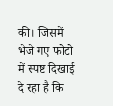की। जिसमें भेजे गए फोटो में स्पष्ट दिखाई दे रहा है कि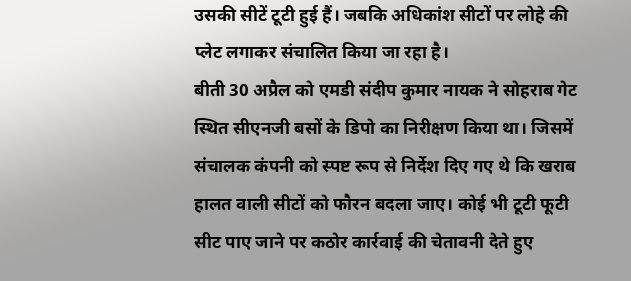उसकी सीटें टूटी हुई हैं। जबकि अधिकांश सीटों पर लोहे की प्लेट लगाकर संचालित किया जा रहा है।
बीती 30 अप्रैल को एमडी संदीप कुमार नायक ने सोहराब गेट स्थित सीएनजी बसों के डिपो का निरीक्षण किया था। जिसमें संचालक कंपनी को स्पष्ट रूप से निर्देश दिए गए थे कि खराब हालत वाली सीटों को फौरन बदला जाए। कोई भी टूटी फूटी सीट पाए जाने पर कठोर कार्रवाई की चेतावनी देते हुए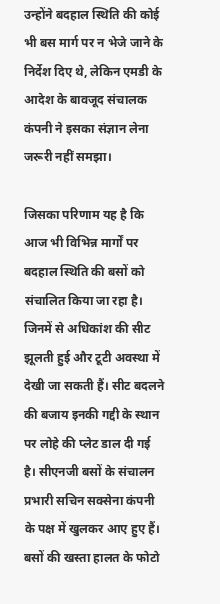उन्होंने बदहाल स्थिति की कोई भी बस मार्ग पर न भेजे जाने के निर्देश दिए थे, लेकिन एमडी के आदेश के बावजूद संचालक कंपनी ने इसका संज्ञान लेना जरूरी नहीं समझा।

जिसका परिणाम यह है कि आज भी विभिन्न मार्गों पर बदहाल स्थिति की बसों को संचालित किया जा रहा है। जिनमें से अधिकांश की सीट झूलती हुई और टूटी अवस्था में देखी जा सकती हैं। सीट बदलने की बजाय इनकी गद्दी के स्थान पर लोहे की प्लेट डाल दी गई है। सीएनजी बसों के संचालन प्रभारी सचिन सक्सेना कंपनी के पक्ष में खुलकर आए हुए हैं। बसों की खस्ता हालत के फोटो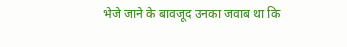भेजे जाने के बावजूद उनका जवाब था कि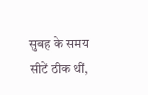सुबह के समय सीटें ठीक थीं,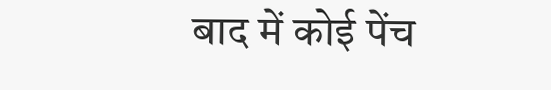बाद में कोई पेंच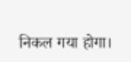निकल गया होगा।